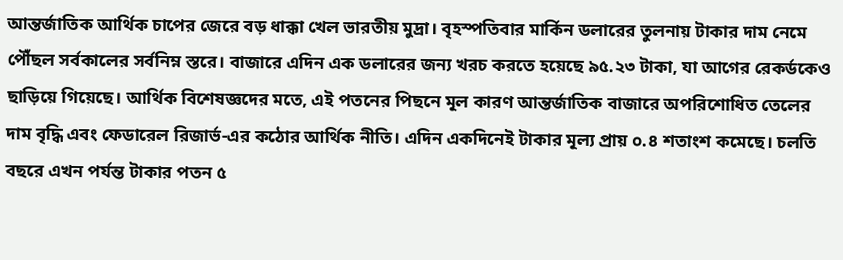আন্তর্জাতিক আর্থিক চাপের জেরে বড় ধাক্কা খেল ভারতীয় মুদ্রা। বৃহস্পতিবার মার্কিন ডলারের তুলনায় টাকার দাম নেমে পৌঁছল সর্বকালের সর্বনিম্ন স্তরে। বাজারে এদিন এক ডলারের জন্য খরচ করতে হয়েছে ৯৫.২৩ টাকা, যা আগের রেকর্ডকেও ছাড়িয়ে গিয়েছে। আর্থিক বিশেষজ্ঞদের মতে, এই পতনের পিছনে মূল কারণ আন্তর্জাতিক বাজারে অপরিশোধিত তেলের দাম বৃদ্ধি এবং ফেডারেল রিজার্ভ-এর কঠোর আর্থিক নীতি। এদিন একদিনেই টাকার মূল্য প্রায় ০.৪ শতাংশ কমেছে। চলতি বছরে এখন পর্যন্ত টাকার পতন ৫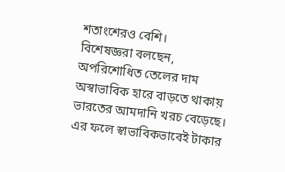শতাংশেরও বেশি।
বিশেষজ্ঞরা বলছেন, অপরিশোধিত তেলের দাম অস্বাভাবিক হারে বাড়তে থাকায় ভারতের আমদানি খরচ বেড়েছে। এর ফলে স্বাভাবিকভাবেই টাকার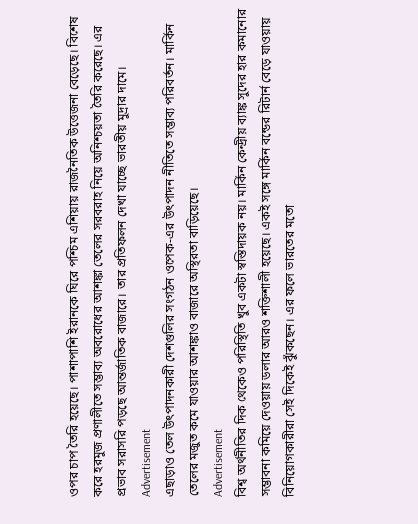ওপর চাপ তৈরি হয়েছে। পাশাপাশি ইরানকে ঘিরে পশ্চিম এশিয়ায় রাজনৈতিক উত্তেজনা বেড়েছে। বিশেষ করে হরমুজ প্রণালীতে সম্ভাব্য অবরোধের আশঙ্কা তেলের সরবরাহ নিয়ে অনিশ্চয়তা তৈরি করেছে। এর প্রভাব সরাসরি পড়ছে আন্তর্জাতিক বাজারে। তার প্রতিফলন দেখা যাচ্ছে ভারতীয় মুদ্রার দামে।
Advertisement
এছাড়াও তেল উৎপাদনকারী দেশগুলির সংগঠন ওপেক-এর উৎপাদন নীতিতে সম্ভাব্য পরিবর্তন। মার্কিন তেলের মজুত কমে যাওয়ার আশঙ্কাও বাজারে অস্থিরতা বাড়িয়েছে।
Advertisement
বিশ্ব অর্থনীতির দিক থেকেও পরিস্থিতি খুব একটা স্বস্তিদায়ক নয়। মার্কিন কেন্দ্রীয় ব্যাঙ্ক সুদের হার কমানোর সম্ভাবনা কমিয়ে দেওয়ায় ডলার আরও শক্তিশালী হয়েছে। একই সঙ্গে মার্কিন বন্ডের রিটার্ন বেড়ে যাওয়ায় বিনিয়োগকারীরা সেই দিকেই ঝুঁকছেন। এর ফলে ভারতের মতো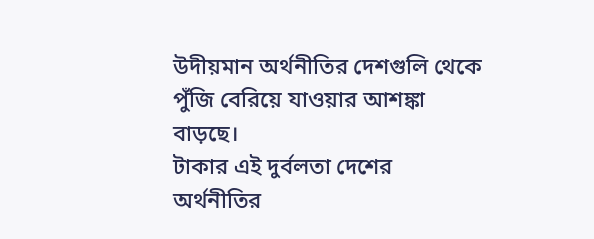উদীয়মান অর্থনীতির দেশগুলি থেকে পুঁজি বেরিয়ে যাওয়ার আশঙ্কা বাড়ছে।
টাকার এই দুর্বলতা দেশের অর্থনীতির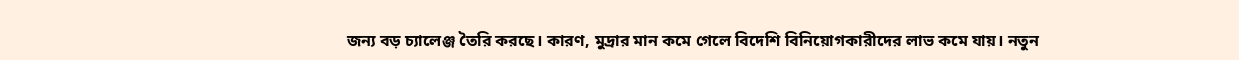জন্য বড় চ্যালেঞ্জ তৈরি করছে। কারণ, মুদ্রার মান কমে গেলে বিদেশি বিনিয়োগকারীদের লাভ কমে যায়। নতুন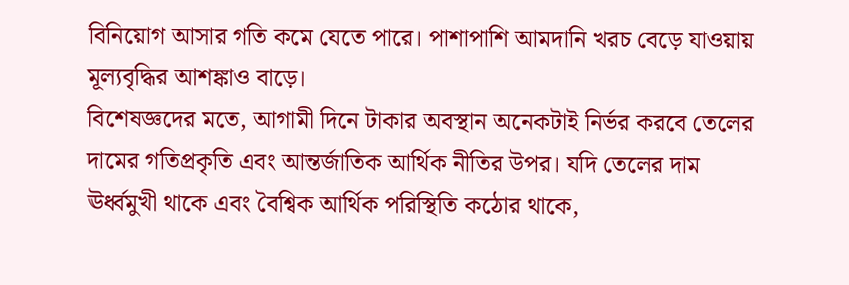বিনিয়োগ আসার গতি কমে যেতে পারে। পাশাপাশি আমদানি খরচ বেড়ে যাওয়ায় মূল্যবৃদ্ধির আশঙ্কাও বাড়ে।
বিশেষজ্ঞদের মতে, আগামী দিনে টাকার অবস্থান অনেকটাই নির্ভর করবে তেলের দামের গতিপ্রকৃতি এবং আন্তর্জাতিক আর্থিক নীতির উপর। যদি তেলের দাম ঊর্ধ্বমুখী থাকে এবং বৈশ্বিক আর্থিক পরিস্থিতি কঠোর থাকে,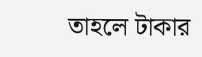তাহলে টাকার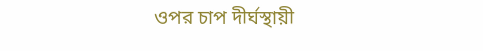ওপর চাপ দীর্ঘস্থায়ী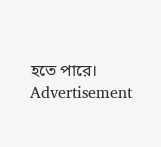হতে পারে।
Advertisement